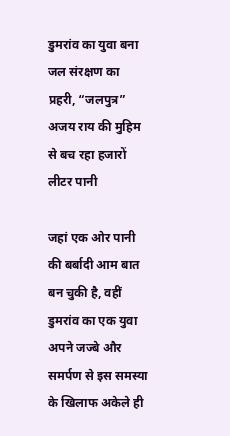डुमरांव का युवा बना जल संरक्षण का प्रहरी, “जलपुत्र” अजय राय की मुहिम से बच रहा हजारों लीटर पानी

जहां एक ओर पानी की बर्बादी आम बात बन चुकी है, वहीं डुमरांव का एक युवा अपने जज्बे और समर्पण से इस समस्या के खिलाफ अकेले ही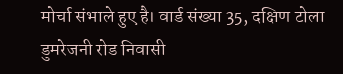मोर्चा संभाले हुए है। वार्ड संख्या 35, दक्षिण टोला डुमरेजनी रोड निवासी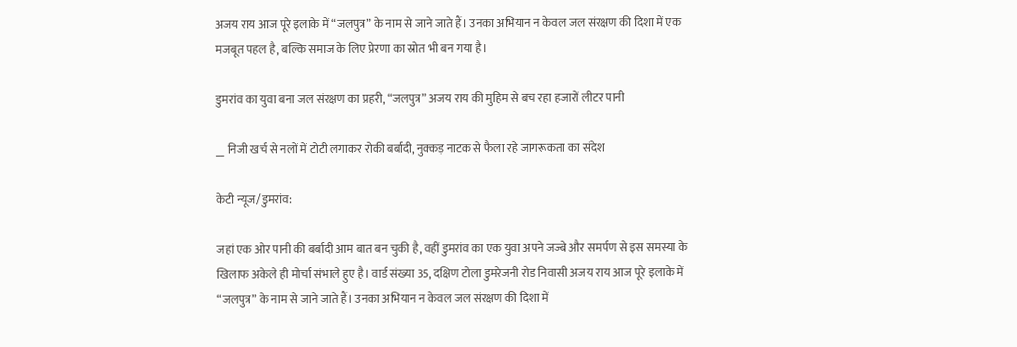अजय राय आज पूरे इलाके में “जलपुत्र” के नाम से जाने जाते हैं। उनका अभियान न केवल जल संरक्षण की दिशा में एक मजबूत पहल है, बल्कि समाज के लिए प्रेरणा का स्रोत भी बन गया है।

डुमरांव का युवा बना जल संरक्षण का प्रहरी, “जलपुत्र” अजय राय की मुहिम से बच रहा हजारों लीटर पानी

__ निजी खर्च से नलों में टोटी लगाकर रोकी बर्बादी, नुक्कड़ नाटक से फैला रहे जागरूकता का संदेश

केटी न्यूज/डुमरांव:

जहां एक ओर पानी की बर्बादी आम बात बन चुकी है, वहीं डुमरांव का एक युवा अपने जज्बे और समर्पण से इस समस्या के खिलाफ अकेले ही मोर्चा संभाले हुए है। वार्ड संख्या 35, दक्षिण टोला डुमरेजनी रोड निवासी अजय राय आज पूरे इलाके में “जलपुत्र” के नाम से जाने जाते हैं। उनका अभियान न केवल जल संरक्षण की दिशा में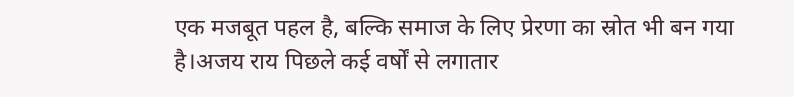एक मजबूत पहल है, बल्कि समाज के लिए प्रेरणा का स्रोत भी बन गया है।अजय राय पिछले कई वर्षों से लगातार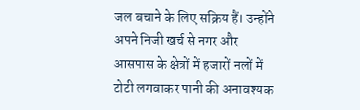जल बचाने के लिए सक्रिय हैं। उन्होंने अपने निजी खर्च से नगर और आसपास के क्षेत्रों में हजारों नलों में टोटी लगवाकर पानी की अनावश्यक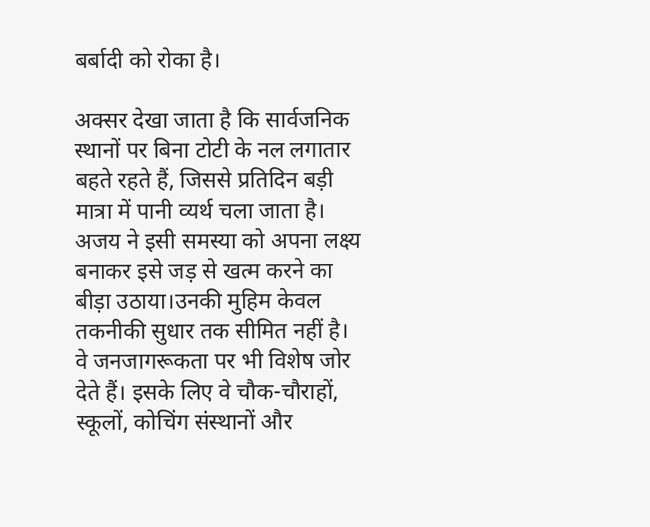बर्बादी को रोका है।

अक्सर देखा जाता है कि सार्वजनिक स्थानों पर बिना टोटी के नल लगातार बहते रहते हैं, जिससे प्रतिदिन बड़ी मात्रा में पानी व्यर्थ चला जाता है। अजय ने इसी समस्या को अपना लक्ष्य बनाकर इसे जड़ से खत्म करने का बीड़ा उठाया।उनकी मुहिम केवल तकनीकी सुधार तक सीमित नहीं है। वे जनजागरूकता पर भी विशेष जोर देते हैं। इसके लिए वे चौक-चौराहों, स्कूलों, कोचिंग संस्थानों और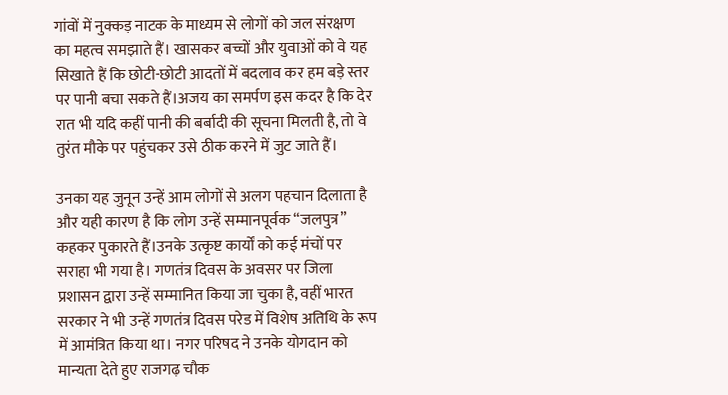गांवों में नुक्कड़ नाटक के माध्यम से लोगों को जल संरक्षण का महत्व समझाते हैं। खासकर बच्चों और युवाओं को वे यह सिखाते हैं कि छोटी-छोटी आदतों में बदलाव कर हम बड़े स्तर पर पानी बचा सकते हैं।अजय का समर्पण इस कदर है कि देर रात भी यदि कहीं पानी की बर्बादी की सूचना मिलती है, तो वे तुरंत मौके पर पहुंचकर उसे ठीक करने में जुट जाते हैं।

उनका यह जुनून उन्हें आम लोगों से अलग पहचान दिलाता है और यही कारण है कि लोग उन्हें सम्मानपूर्वक “जलपुत्र” कहकर पुकारते हैं।उनके उत्कृष्ट कार्यों को कई मंचों पर सराहा भी गया है। गणतंत्र दिवस के अवसर पर जिला प्रशासन द्वारा उन्हें सम्मानित किया जा चुका है, वहीं भारत सरकार ने भी उन्हें गणतंत्र दिवस परेड में विशेष अतिथि के रूप में आमंत्रित किया था। नगर परिषद ने उनके योगदान को मान्यता देते हुए राजगढ़ चौक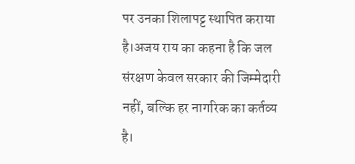पर उनका शिलापट्ट स्थापित कराया है।अजय राय का कहना है कि जल संरक्षण केवल सरकार की जिम्मेदारी नहीं, बल्कि हर नागरिक का कर्तव्य है।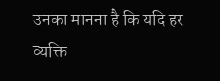उनका मानना है कि यदि हर व्यक्ति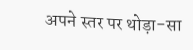अपने स्तर पर थोड़ा-सा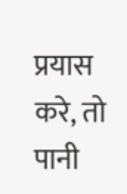प्रयास करे, तो पानी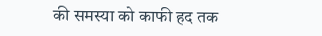की समस्या को काफी हद तक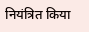नियंत्रित किया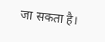जा सकता है।